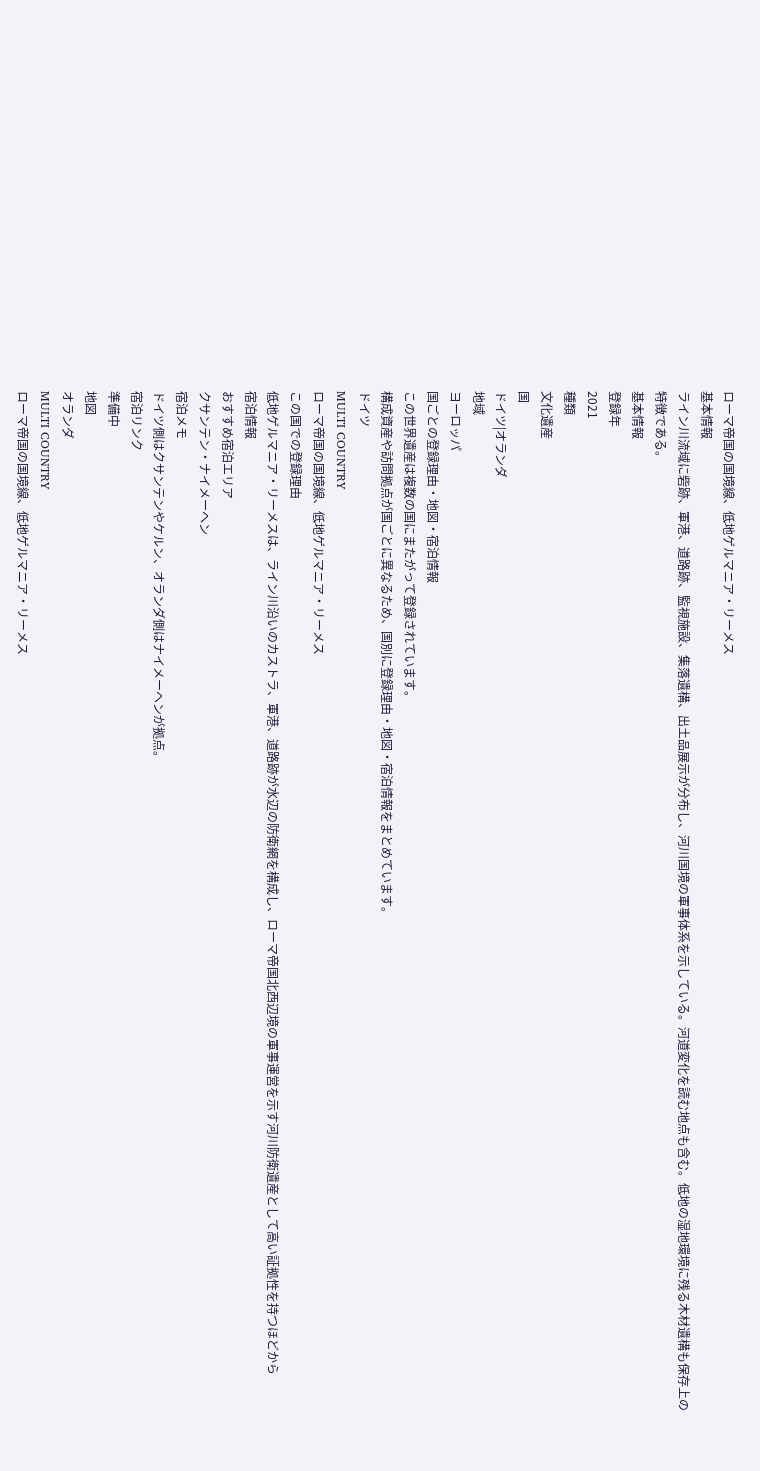ローマ帝国の国境線、低地ゲルマニア・リーメス
基本情報
ライン川流域に砦跡、軍港、道路跡、監視施設、集落遺構、出土品展示が分布し、河川国境の軍事体系を示している。河道変化を読む地点も含む。低地の湿地環境に残る木材遺構も保存上の特徴である。
基本情報
登録年
2021
種類
文化遺産
国
ドイツ|オランダ
地域
ヨーロッパ
国ごとの登録理由・地図・宿泊情報
この世界遺産は複数の国にまたがって登録されています。
構成資産や訪問拠点が国ごとに異なるため、国別に登録理由・地図・宿泊情報をまとめています。
ドイツ
MULTI COUNTRY
ローマ帝国の国境線、低地ゲルマニア・リーメス
この国での登録理由
低地ゲルマニア・リーメスは、ライン川沿いのカストラ、軍港、道路跡が水辺の防衛網を構成し、ローマ帝国北西辺境の軍事運営を示す河川防衛遺産として高い証拠性を持つほどから
宿泊情報
おすすめ宿泊エリア
クサンテン・ナイメーヘン
宿泊メモ
ドイツ側はクサンテンやケルン、オランダ側はナイメーヘンが拠点。
宿泊リンク
準備中
地図
オランダ
MULTI COUNTRY
ローマ帝国の国境線、低地ゲルマニア・リーメス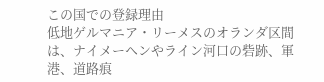この国での登録理由
低地ゲルマニア・リーメスのオランダ区間は、ナイメーヘンやライン河口の砦跡、軍港、道路痕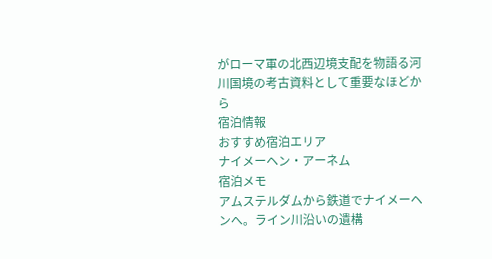がローマ軍の北西辺境支配を物語る河川国境の考古資料として重要なほどから
宿泊情報
おすすめ宿泊エリア
ナイメーヘン・アーネム
宿泊メモ
アムステルダムから鉄道でナイメーヘンへ。ライン川沿いの遺構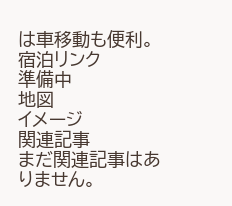は車移動も便利。
宿泊リンク
準備中
地図
イメージ
関連記事
まだ関連記事はありません。